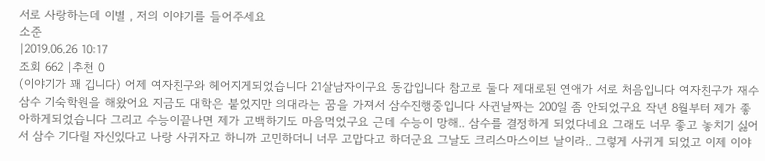서로 사랑하는데 이별 , 저의 이야기를 들어주세요
소준
|2019.06.26 10:17
조회 662 |추천 0
(이야기가 꽤 깁니다) 어제 여자친구와 헤어지게되었습니다 21살남자이구요 동갑입니다 참고로 둘다 제대로된 연애가 서로 처음입니다 여자친구가 재수 삼수 기숙학원을 해왔어요 지금도 대학은 붙었지만 의대라는 꿈을 가져서 삼수진행중입니다 사귄날짜는 200일 좀 안되었구요 작년 8월부터 제가 좋아하게되었습니다 그리고 수능이끝나면 제가 고백하기도 마음먹었구요 근데 수능이 망해.. 삼수를 결정하게 되었다네요 그래도 너무 좋고 놓치기 싫어서 삼수 기다릴 자신있다고 나랑 사귀자고 하니까 고민하더니 너무 고맙다고 하더군요 그날도 크리스마스이브 날이라.. 그렇게 사귀게 되었고 이제 이야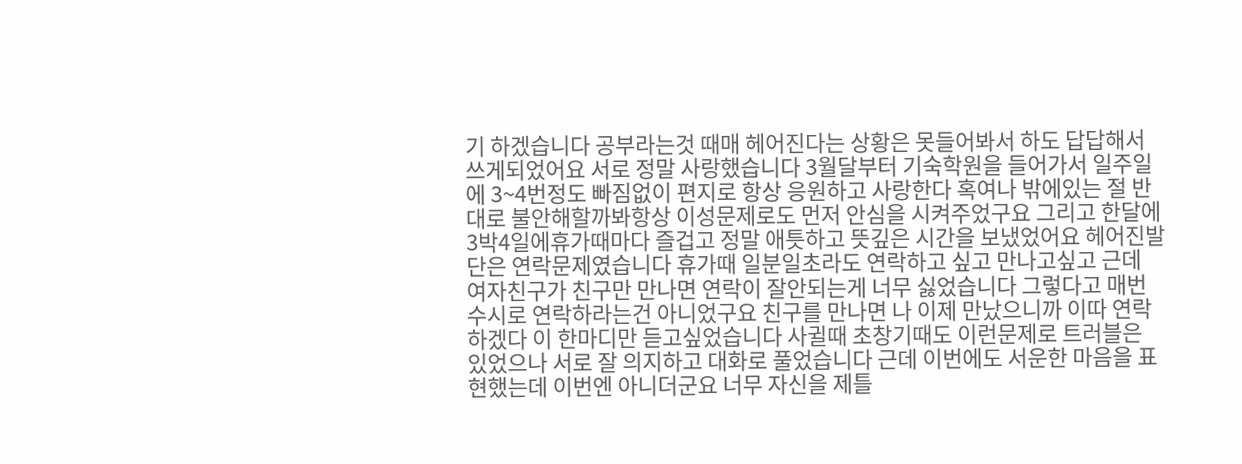기 하겠습니다 공부라는것 때매 헤어진다는 상황은 못들어봐서 하도 답답해서 쓰게되었어요 서로 정말 사랑했습니다 3월달부터 기숙학원을 들어가서 일주일에 3~4번정도 빠짐없이 편지로 항상 응원하고 사랑한다 혹여나 밖에있는 절 반대로 불안해할까봐항상 이성문제로도 먼저 안심을 시켜주었구요 그리고 한달에 3박4일에휴가때마다 즐겁고 정말 애틋하고 뜻깊은 시간을 보냈었어요 헤어진발단은 연락문제였습니다 휴가때 일분일초라도 연락하고 싶고 만나고싶고 근데 여자친구가 친구만 만나면 연락이 잘안되는게 너무 싫었습니다 그렇다고 매번 수시로 연락하라는건 아니었구요 친구를 만나면 나 이제 만났으니까 이따 연락하겠다 이 한마디만 듣고싶었습니다 사귈때 초창기때도 이런문제로 트러블은 있었으나 서로 잘 의지하고 대화로 풀었습니다 근데 이번에도 서운한 마음을 표현했는데 이번엔 아니더군요 너무 자신을 제틀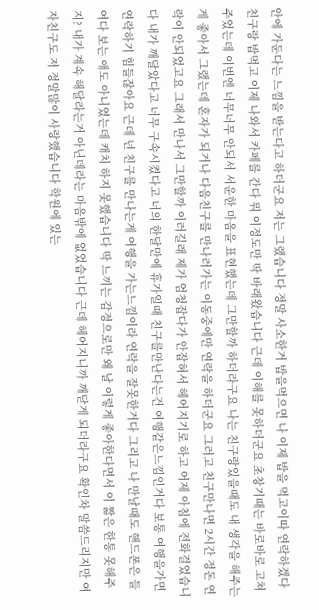안에 가둔다는 느낌을 받는다고 하더군요 저는 그랬습니다 정말 사소한거 밥을먹으면 나 이제 밥을 먹고이따 연락하겠다 친구랑 밥먹고 이제 나와서 카페를 간다 뭐 이정도만 딱 바래왔습니다 근데 이해를 못하더군요 초창기때는 바로바로 고쳐주었는데 이번엔 너무너무 안되서 서운한 마음을 표현했는데 그만할까 하더라구요 나는 친구랑있을때도 내 생각을 해주는게 좋아서 그랬는데 혼자가 되거나 다음친구를 만나러가는 이동중에만 연락을 하더군요 그러고 친구만나면 2시간 정돈 연락이 안되었고요 그래서 만나서 그만할까 이러길래 제가 엄청잡다가 안잡혀서 헤어지기로 하고 어제 아침에 전화걸었습니다 내가 깨달았다고 너무 구속시켰다고 너의 한달만에 휴가일때 친구를만난다는건 여행같은느낌인거다 보통 여행을가면 연락하기 힘들잖아요 근데 넌 친구를 만나는게 여행을 가는느낌이라 연락을 잘못한거다 그리고 나 만날때도 핸드폰은 들여다 보는 애도 아니였는데 캐치 하지 못했습니다 딱 느끼는 감정으로만 왜 날 이렇게 좋아한다면서 이 짧은 한통 못해주지? 내가 계속 해달라는거 아닌데라는 마음밖에 없었습니다 근데 헤어지니까 깨닫게 되더라구요 확인차 말씀드리지만 여자친구도 저 정말많이 사랑했습니다 학원에 있는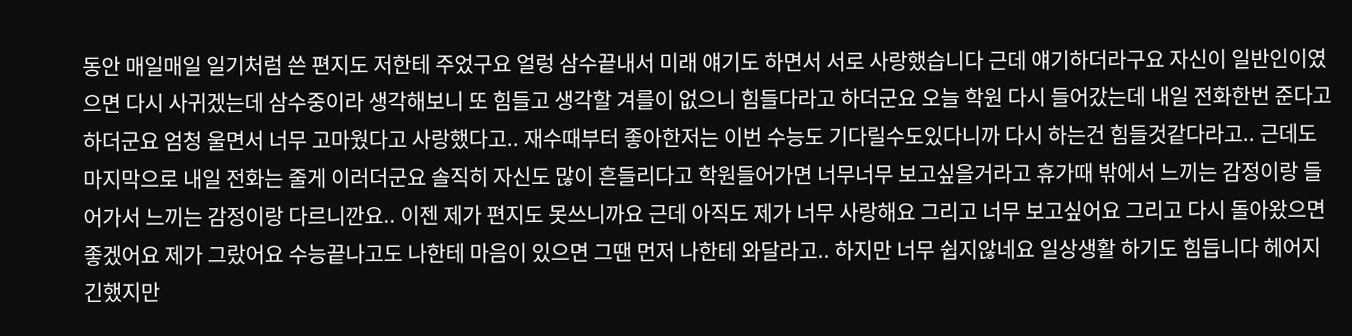동안 매일매일 일기처럼 쓴 편지도 저한테 주었구요 얼렁 삼수끝내서 미래 얘기도 하면서 서로 사랑했습니다 근데 얘기하더라구요 자신이 일반인이였으면 다시 사귀겠는데 삼수중이라 생각해보니 또 힘들고 생각할 겨를이 없으니 힘들다라고 하더군요 오늘 학원 다시 들어갔는데 내일 전화한번 준다고 하더군요 엄청 울면서 너무 고마웠다고 사랑했다고.. 재수때부터 좋아한저는 이번 수능도 기다릴수도있다니까 다시 하는건 힘들것같다라고.. 근데도 마지막으로 내일 전화는 줄게 이러더군요 솔직히 자신도 많이 흔들리다고 학원들어가면 너무너무 보고싶을거라고 휴가때 밖에서 느끼는 감정이랑 들어가서 느끼는 감정이랑 다르니깐요.. 이젠 제가 편지도 못쓰니까요 근데 아직도 제가 너무 사랑해요 그리고 너무 보고싶어요 그리고 다시 돌아왔으면 좋겠어요 제가 그랐어요 수능끝나고도 나한테 마음이 있으면 그땐 먼저 나한테 와달라고.. 하지만 너무 쉽지않네요 일상생활 하기도 힘듭니다 헤어지긴했지만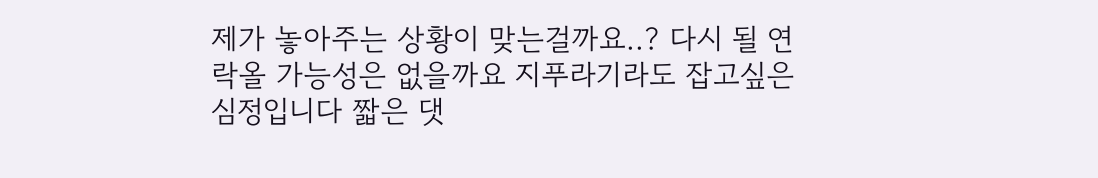제가 놓아주는 상황이 맞는걸까요..? 다시 될 연락올 가능성은 없을까요 지푸라기라도 잡고싶은 심정입니다 짧은 댓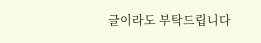글이라도 부탁드립니다